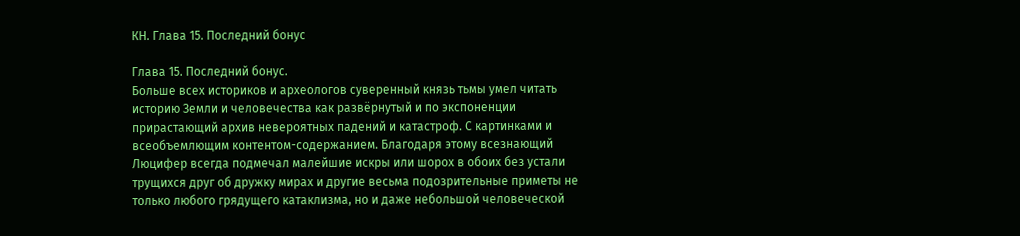КН. Глава 15. Последний бонус

Глава 15. Последний бонус.
Больше всех историков и археологов суверенный князь тьмы умел читать историю Земли и человечества как развёрнутый и по экспоненции прирастающий архив невероятных падений и катастроф. С картинками и всеобъемлющим контентом-содержанием. Благодаря этому всезнающий Люцифер всегда подмечал малейшие искры или шорох в обоих без устали трущихся друг об дружку мирах и другие весьма подозрительные приметы не только любого грядущего катаклизма, но и даже небольшой человеческой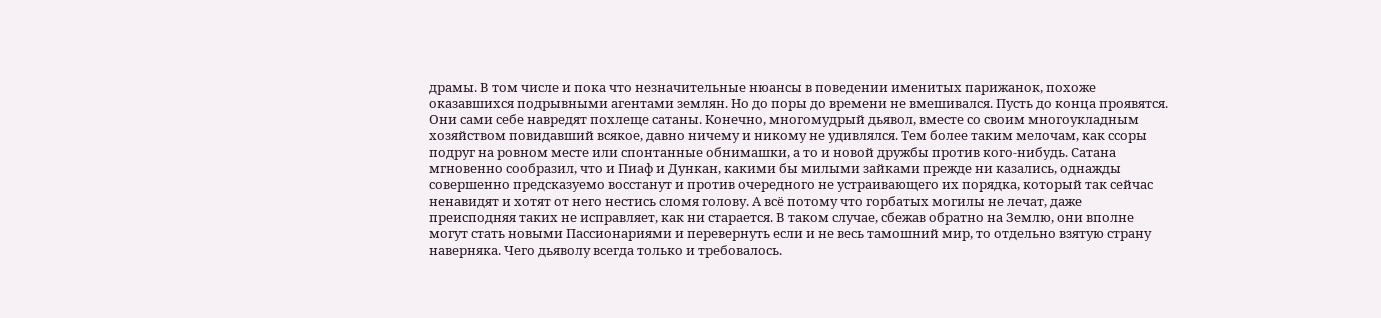драмы. В том числе и пока что незначительные нюансы в поведении именитых парижанок, похоже оказавшихся подрывными агентами землян. Но до поры до времени не вмешивался. Пусть до конца проявятся. Они сами себе навредят похлеще сатаны. Конечно, многомудрый дьявол, вместе со своим многоукладным хозяйством повидавший всякое, давно ничему и никому не удивлялся. Тем более таким мелочам, как ссоры подруг на ровном месте или спонтанные обнимашки, а то и новой дружбы против кого-нибудь. Сатана мгновенно сообразил, что и Пиаф и Дункан, какими бы милыми зайками прежде ни казались, однажды совершенно предсказуемо восстанут и против очередного не устраивающего их порядка, который так сейчас ненавидят и хотят от него нестись сломя голову. А всё потому что горбатых могилы не лечат, даже преисподняя таких не исправляет, как ни старается. В таком случае, сбежав обратно на Землю, они вполне могут стать новыми Пассионариями и перевернуть если и не весь тамошний мир, то отдельно взятую страну наверняка. Чего дьяволу всегда только и требовалось.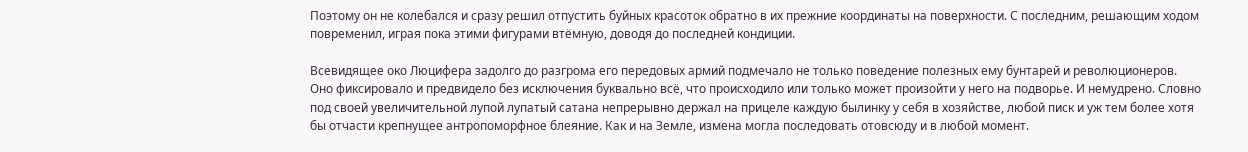Поэтому он не колебался и сразу решил отпустить буйных красоток обратно в их прежние координаты на поверхности. С последним, решающим ходом повременил, играя пока этими фигурами втёмную, доводя до последней кондиции.

Всевидящее око Люцифера задолго до разгрома его передовых армий подмечало не только поведение полезных ему бунтарей и революционеров. Оно фиксировало и предвидело без исключения буквально всё, что происходило или только может произойти у него на подворье. И немудрено. Словно под своей увеличительной лупой лупатый сатана непрерывно держал на прицеле каждую былинку у себя в хозяйстве, любой писк и уж тем более хотя бы отчасти крепнущее антропоморфное блеяние. Как и на Земле, измена могла последовать отовсюду и в любой момент.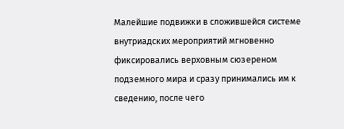Малейшие подвижки в сложившейся системе внутриадских мероприятий мгновенно фиксировались верховным сюзереном подземного мира и сразу принимались им к сведению, после чего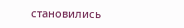становились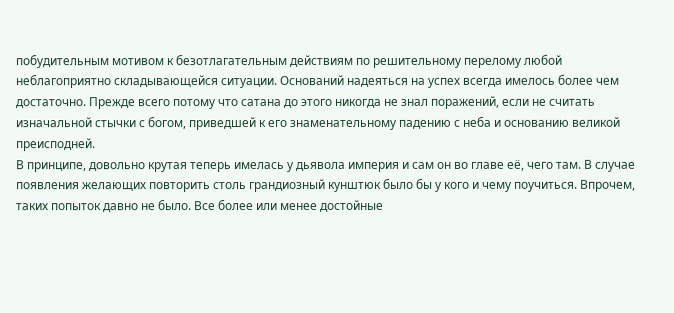побудительным мотивом к безотлагательным действиям по решительному перелому любой неблагоприятно складывающейся ситуации. Оснований надеяться на успех всегда имелось более чем достаточно. Прежде всего потому что сатана до этого никогда не знал поражений, если не считать изначальной стычки с богом, приведшей к его знаменательному падению с неба и основанию великой преисподней.
В принципе, довольно крутая теперь имелась у дьявола империя и сам он во главе её, чего там. В случае появления желающих повторить столь грандиозный кунштюк было бы у кого и чему поучиться. Впрочем, таких попыток давно не было. Все более или менее достойные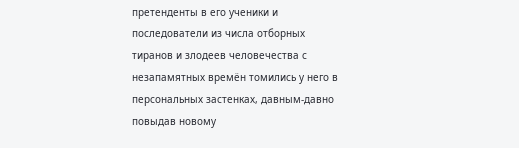претенденты в его ученики и последователи из числа отборных тиранов и злодеев человечества с незапамятных времён томились у него в персональных застенках, давным-давно повыдав новому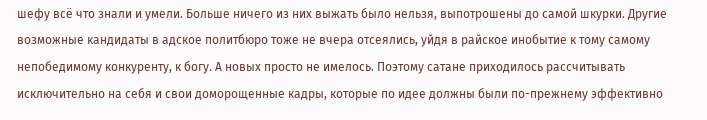шефу всё что знали и умели. Больше ничего из них выжать было нельзя, выпотрошены до самой шкурки. Другие возможные кандидаты в адское политбюро тоже не вчера отсеялись, уйдя в райское инобытие к тому самому непобедимому конкуренту, к богу. А новых просто не имелось. Поэтому сатане приходилось рассчитывать исключительно на себя и свои доморощенные кадры, которые по идее должны были по-прежнему эффективно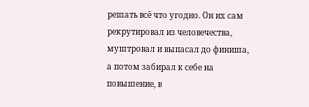решать всё что угодно. Он их сам рекрутировал из человечества, муштровал и выпасал до финиша, а потом забирал к себе на повышение, в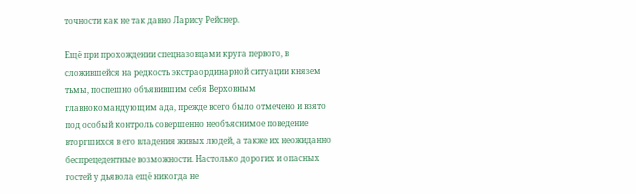точности как не так давно Ларису Рейснер.

Ещё при прохождении спецназовцами круга первого, в сложившейся на редкость экстраординарной ситуации князем тьмы, поспешно объявившим себя Верховным главнокомандующим ада, прежде всего было отмечено и взято под особый контроль совершенно необъяснимое поведение вторгшихся в его владения живых людей, а также их неожиданно беспрецедентные возможности. Настолько дорогих и опасных гостей у дьявола ещё никогда не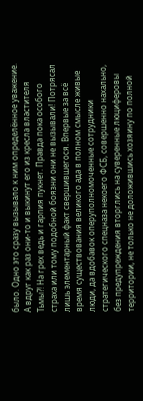было. Одно это сразу вызывало к ним определённое уважение. А вдруг как раз они-то и выкинут его из кресла властителя Тьмы?! На грех ведь и гарпия пукнет. Правда пока особого страха или тому подобной боязни они не вызывали! Потрясал лишь элементарный факт свершившегося. Впервые за всё время существования великого ада в полном смысле живые люди, да вдобавок оперуполномоченные сотрудники стратегического спецназа некоего ФСБ, совершенно нахально, без предупреждения вторглись на суверенные люциферовы территории, не только не доложившись хозяину по полной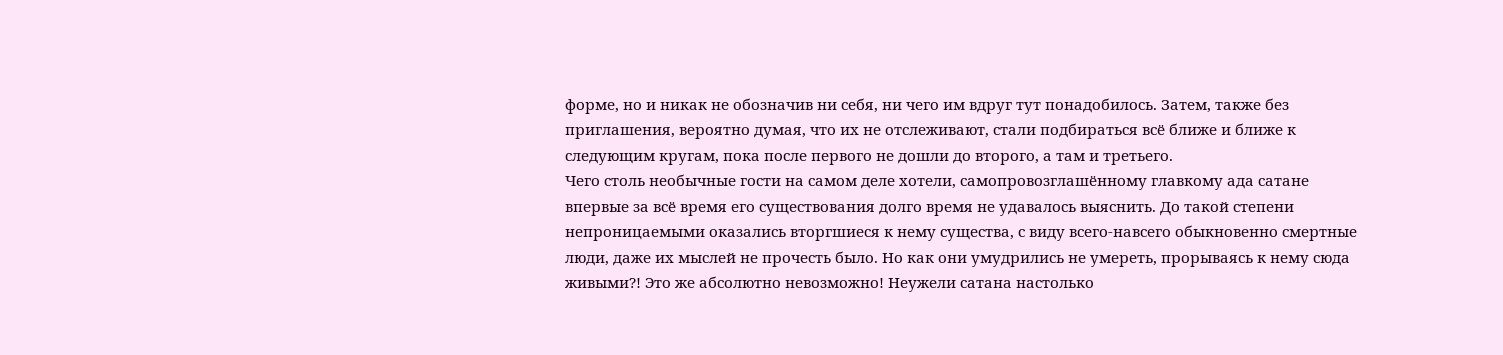форме, но и никак не обозначив ни себя, ни чего им вдруг тут понадобилось. Затем, также без приглашения, вероятно думая, что их не отслеживают, стали подбираться всё ближе и ближе к следующим кругам, пока после первого не дошли до второго, а там и третьего.
Чего столь необычные гости на самом деле хотели, самопровозглашённому главкому ада сатане впервые за всё время его существования долго время не удавалось выяснить. До такой степени непроницаемыми оказались вторгшиеся к нему существа, с виду всего-навсего обыкновенно смертные люди, даже их мыслей не прочесть было. Но как они умудрились не умереть, прорываясь к нему сюда живыми?! Это же абсолютно невозможно! Неужели сатана настолько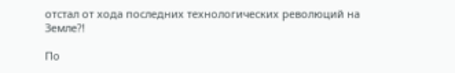отстал от хода последних технологических революций на Земле?!

По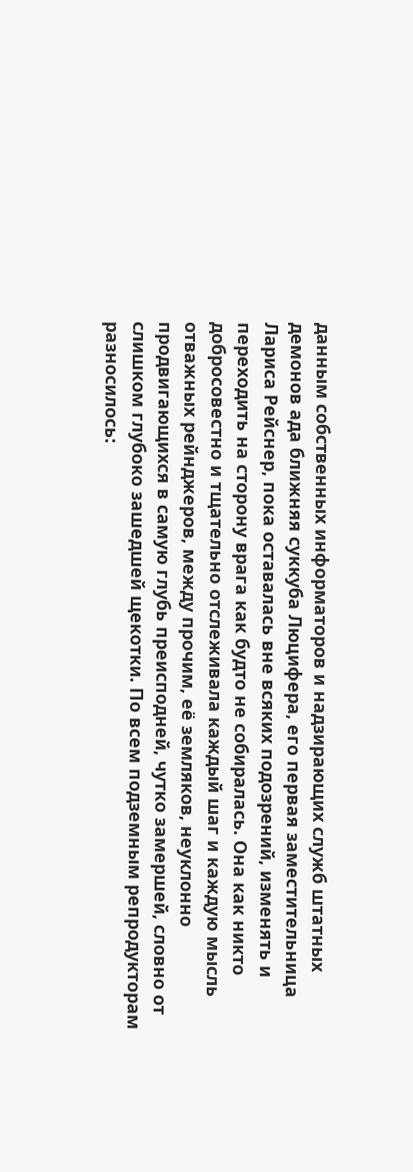данным собственных информаторов и надзирающих служб штатных демонов ада ближняя суккуба Люцифера, его первая заместительница Лариса Рейснер, пока оставалась вне всяких подозрений, изменять и переходить на сторону врага как будто не собиралась. Она как никто добросовестно и тщательно отслеживала каждый шаг и каждую мысль отважных рейнджеров, между прочим, её земляков, неуклонно продвигающихся в самую глубь преисподней, чутко замершей, словно от слишком глубоко зашедшей щекотки. По всем подземным репродукторам разносилось: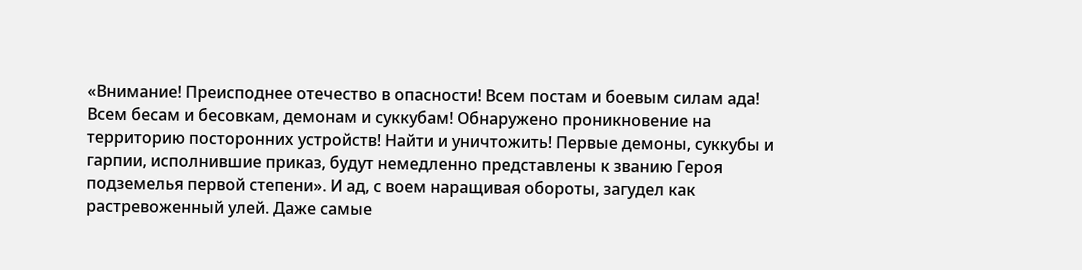«Внимание! Преисподнее отечество в опасности! Всем постам и боевым силам ада! Всем бесам и бесовкам, демонам и суккубам! Обнаружено проникновение на территорию посторонних устройств! Найти и уничтожить! Первые демоны, суккубы и гарпии, исполнившие приказ, будут немедленно представлены к званию Героя подземелья первой степени». И ад, с воем наращивая обороты, загудел как растревоженный улей. Даже самые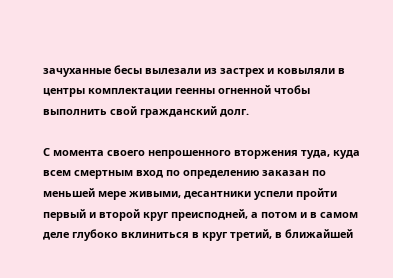зачуханные бесы вылезали из застрех и ковыляли в центры комплектации геенны огненной чтобы выполнить свой гражданский долг.

С момента своего непрошенного вторжения туда, куда всем смертным вход по определению заказан по меньшей мере живыми, десантники успели пройти первый и второй круг преисподней, а потом и в самом деле глубоко вклиниться в круг третий, в ближайшей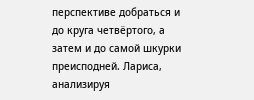перспективе добраться и до круга четвёртого, а затем и до самой шкурки преисподней. Лариса, анализируя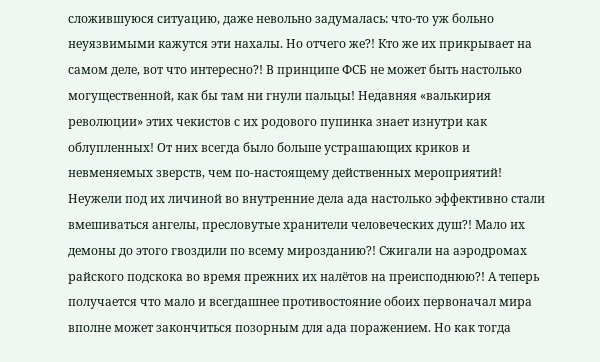сложившуюся ситуацию, даже невольно задумалась: что-то уж больно неуязвимыми кажутся эти нахалы. Но отчего же?! Кто же их прикрывает на самом деле, вот что интересно?! В принципе ФСБ не может быть настолько могущественной, как бы там ни гнули пальцы! Недавняя «валькирия революции» этих чекистов с их родового пупинка знает изнутри как облупленных! От них всегда было больше устрашающих криков и невменяемых зверств, чем по-настоящему действенных мероприятий! Неужели под их личиной во внутренние дела ада настолько эффективно стали вмешиваться ангелы, пресловутые хранители человеческих душ?! Мало их демоны до этого гвоздили по всему мирозданию?! Сжигали на аэродромах райского подскока во время прежних их налётов на преисподнюю?! А теперь получается что мало и всегдашнее противостояние обоих первоначал мира вполне может закончиться позорным для ада поражением. Но как тогда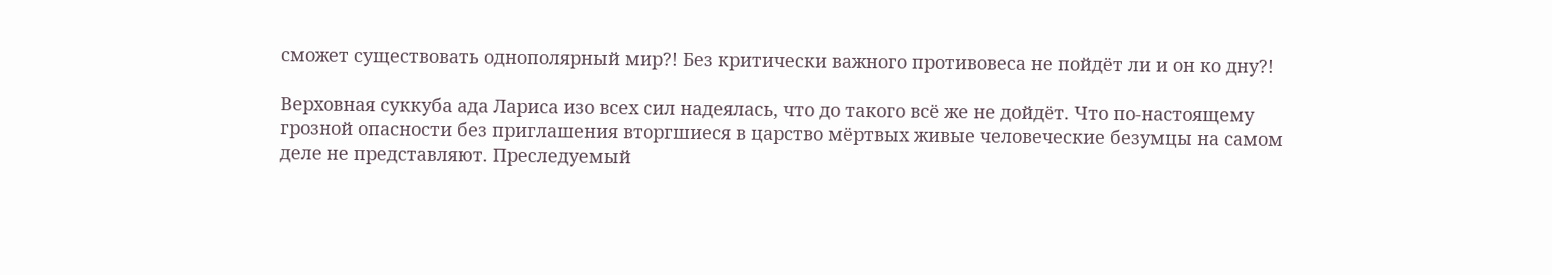сможет существовать однополярный мир?! Без критически важного противовеса не пойдёт ли и он ко дну?!

Верховная суккуба ада Лариса изо всех сил надеялась, что до такого всё же не дойдёт. Что по-настоящему грозной опасности без приглашения вторгшиеся в царство мёртвых живые человеческие безумцы на самом деле не представляют. Преследуемый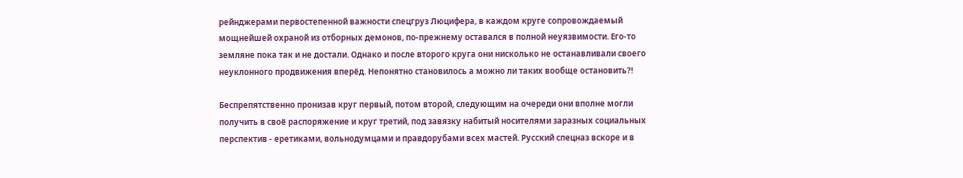рейнджерами первостепенной важности спецгруз Люцифера, в каждом круге сопровождаемый мощнейшей охраной из отборных демонов, по-прежнему оставался в полной неуязвимости. Его-то земляне пока так и не достали. Однако и после второго круга они нисколько не останавливали своего неуклонного продвижения вперёд. Непонятно становилось а можно ли таких вообще остановить?!

Беспрепятственно пронизав круг первый, потом второй, следующим на очереди они вполне могли получить в своё распоряжение и круг третий, под завязку набитый носителями заразных социальных перспектив - еретиками, вольнодумцами и правдорубами всех мастей. Русский спецназ вскоре и в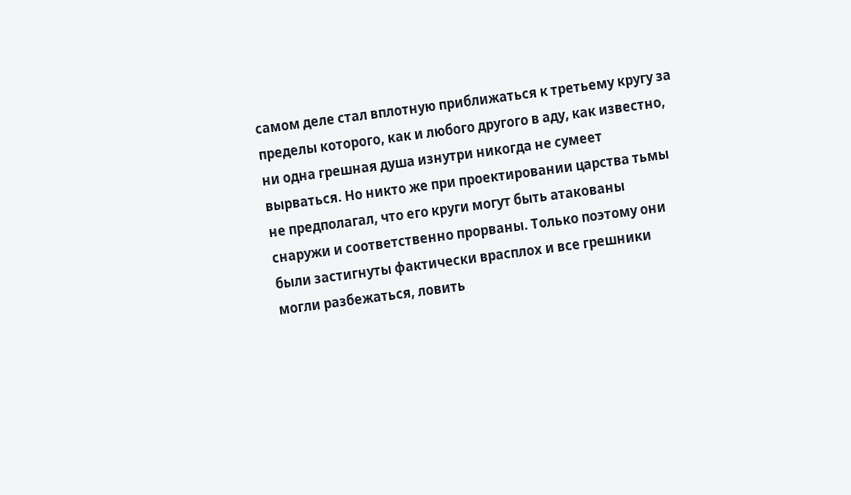самом деле стал вплотную приближаться к третьему кругу за пределы которого, как и любого другого в аду, как известно, ни одна грешная душа изнутри никогда не сумеет вырваться. Но никто же при проектировании царства тьмы не предполагал, что его круги могут быть атакованы снаружи и соответственно прорваны. Только поэтому они были застигнуты фактически врасплох и все грешники могли разбежаться, ловить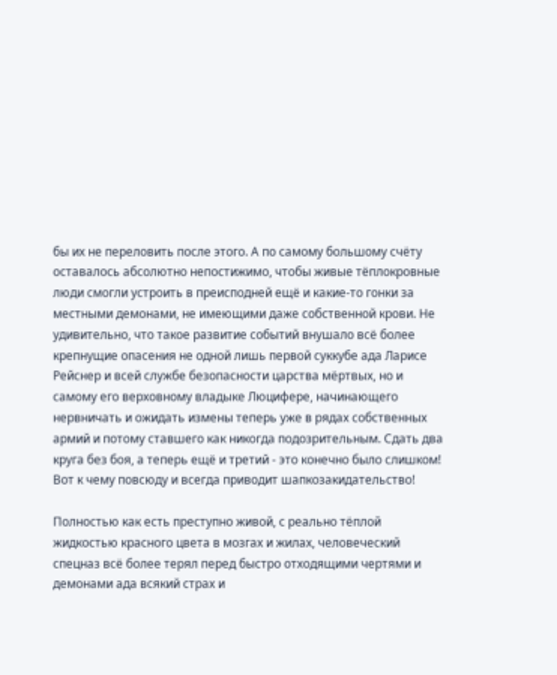бы их не переловить после этого. А по самому большому счёту оставалось абсолютно непостижимо, чтобы живые тёплокровные люди смогли устроить в преисподней ещё и какие-то гонки за местными демонами, не имеющими даже собственной крови. Не удивительно, что такое развитие событий внушало всё более крепнущие опасения не одной лишь первой суккубе ада Ларисе Рейснер и всей службе безопасности царства мёртвых, но и самому его верховному владыке Люцифере, начинающего нервничать и ожидать измены теперь уже в рядах собственных армий и потому ставшего как никогда подозрительным. Сдать два круга без боя, а теперь ещё и третий - это конечно было слишком! Вот к чему повсюду и всегда приводит шапкозакидательство!

Полностью как есть преступно живой, с реально тёплой жидкостью красного цвета в мозгах и жилах, человеческий спецназ всё более терял перед быстро отходящими чертями и демонами ада всякий страх и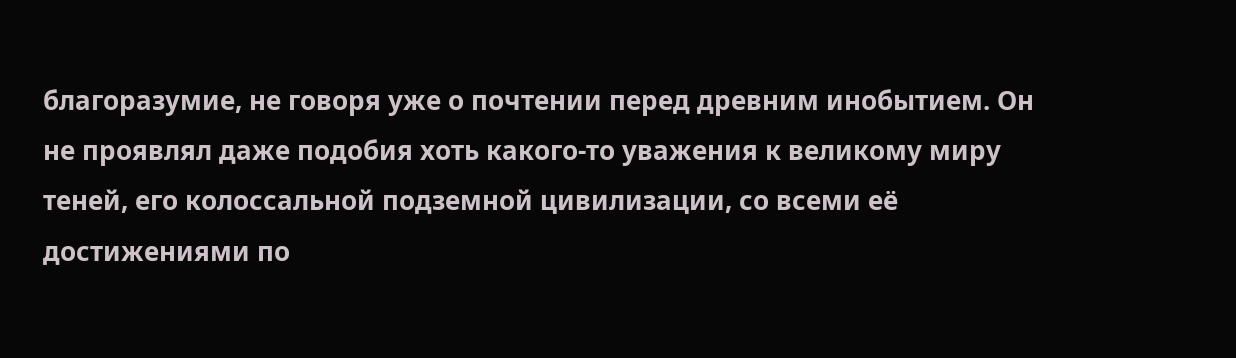благоразумие, не говоря уже о почтении перед древним инобытием. Он не проявлял даже подобия хоть какого-то уважения к великому миру теней, его колоссальной подземной цивилизации, со всеми её достижениями по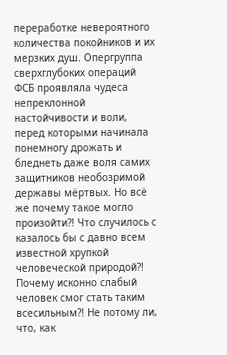переработке невероятного количества покойников и их мерзких душ. Опергруппа сверхглубоких операций ФСБ проявляла чудеса непреклонной настойчивости и воли, перед которыми начинала понемногу дрожать и бледнеть даже воля самих защитников необозримой державы мёртвых. Но всё же почему такое могло произойти?! Что случилось с казалось бы с давно всем известной хрупкой человеческой природой?! Почему исконно слабый человек смог стать таким всесильным?! Не потому ли, что, как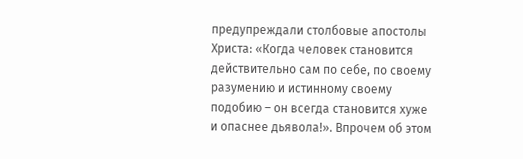предупреждали столбовые апостолы Христа: «Когда человек становится действительно сам по себе, по своему разумению и истинному своему подобию – он всегда становится хуже и опаснее дьявола!». Впрочем об этом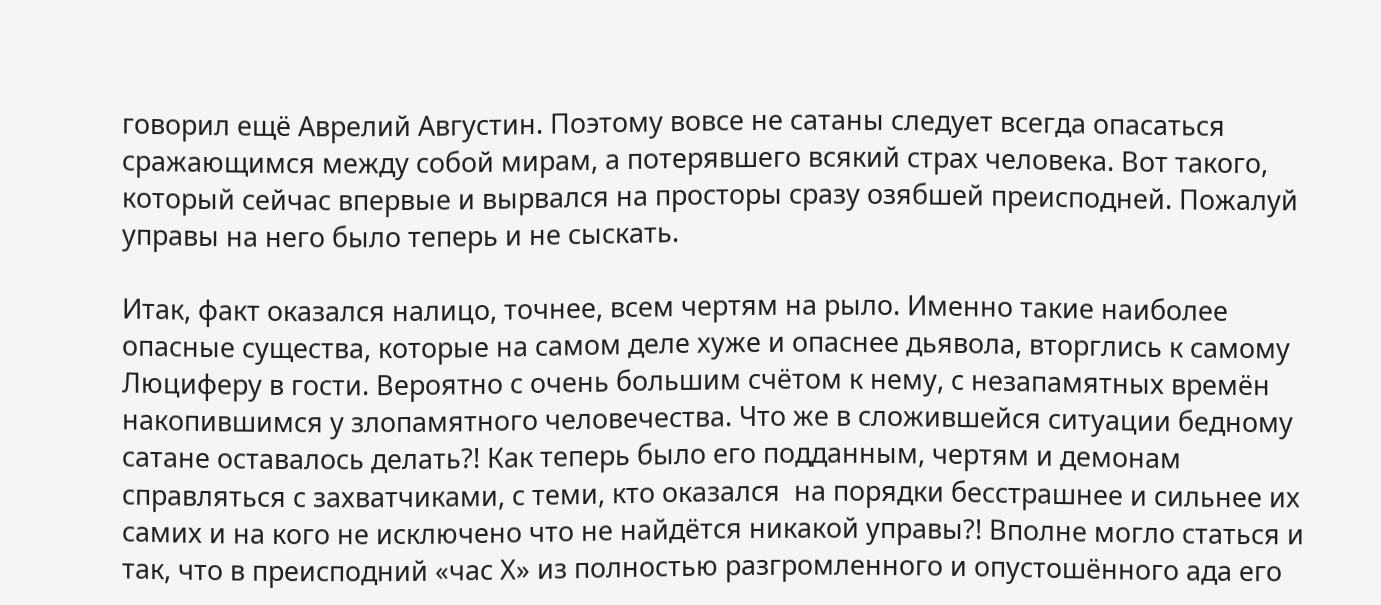говорил ещё Аврелий Августин. Поэтому вовсе не сатаны следует всегда опасаться сражающимся между собой мирам, а потерявшего всякий страх человека. Вот такого, который сейчас впервые и вырвался на просторы сразу озябшей преисподней. Пожалуй управы на него было теперь и не сыскать.

Итак, факт оказался налицо, точнее, всем чертям на рыло. Именно такие наиболее опасные существа, которые на самом деле хуже и опаснее дьявола, вторглись к самому Люциферу в гости. Вероятно с очень большим счётом к нему, с незапамятных времён накопившимся у злопамятного человечества. Что же в сложившейся ситуации бедному сатане оставалось делать?! Как теперь было его подданным, чертям и демонам справляться с захватчиками, с теми, кто оказался  на порядки бесстрашнее и сильнее их самих и на кого не исключено что не найдётся никакой управы?! Вполне могло статься и так, что в преисподний «час Х» из полностью разгромленного и опустошённого ада его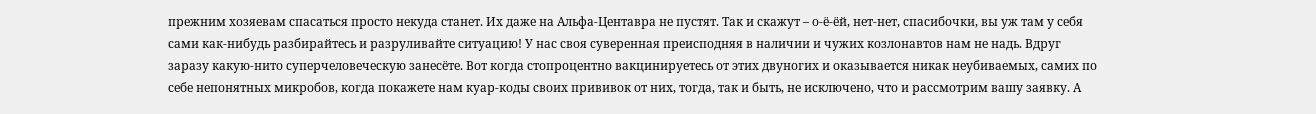прежним хозяевам спасаться просто некуда станет. Их даже на Альфа-Центавра не пустят. Так и скажут – о-ё-ёй, нет-нет, спасибочки, вы уж там у себя сами как-нибудь разбирайтесь и разруливайте ситуацию! У нас своя суверенная преисподняя в наличии и чужих козлонавтов нам не надь. Вдруг заразу какую-нито суперчеловеческую занесёте. Вот когда стопроцентно вакцинируетесь от этих двуногих и оказывается никак неубиваемых, самих по себе непонятных микробов, когда покажете нам куар-коды своих прививок от них, тогда, так и быть, не исключено, что и рассмотрим вашу заявку. А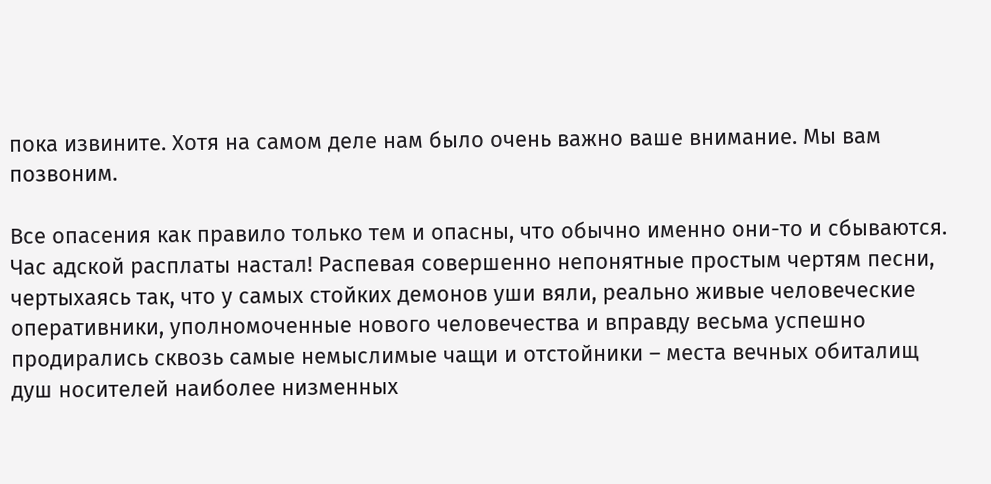пока извините. Хотя на самом деле нам было очень важно ваше внимание. Мы вам позвоним.

Все опасения как правило только тем и опасны, что обычно именно они-то и сбываются.
Час адской расплаты настал! Распевая совершенно непонятные простым чертям песни, чертыхаясь так, что у самых стойких демонов уши вяли, реально живые человеческие оперативники, уполномоченные нового человечества и вправду весьма успешно продирались сквозь самые немыслимые чащи и отстойники – места вечных обиталищ душ носителей наиболее низменных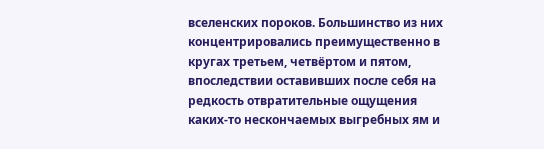вселенских пороков. Большинство из них концентрировались преимущественно в кругах третьем, четвёртом и пятом, впоследствии оставивших после себя на редкость отвратительные ощущения каких-то нескончаемых выгребных ям и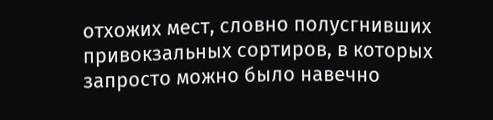отхожих мест, словно полусгнивших  привокзальных сортиров, в которых запросто можно было навечно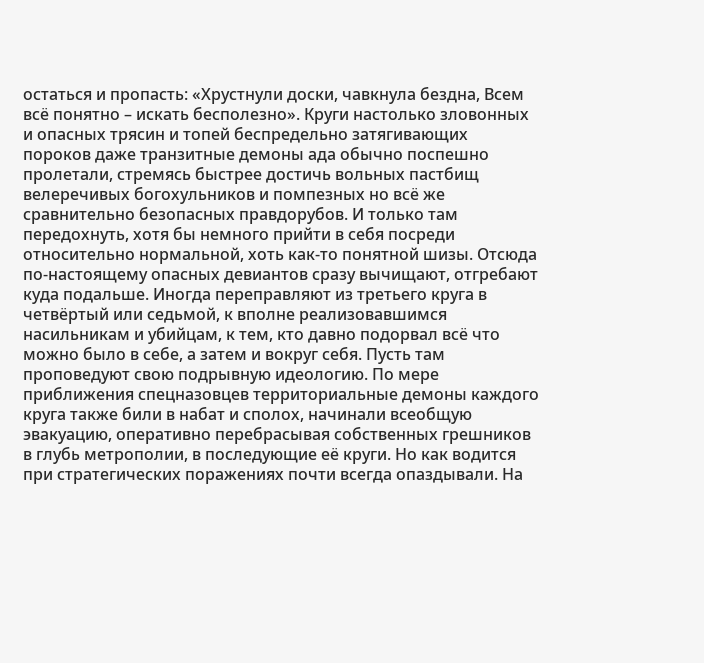остаться и пропасть: «Хрустнули доски, чавкнула бездна, Всем всё понятно – искать бесполезно». Круги настолько зловонных и опасных трясин и топей беспредельно затягивающих пороков даже транзитные демоны ада обычно поспешно пролетали, стремясь быстрее достичь вольных пастбищ велеречивых богохульников и помпезных но всё же сравнительно безопасных правдорубов. И только там передохнуть, хотя бы немного прийти в себя посреди относительно нормальной, хоть как-то понятной шизы. Отсюда по-настоящему опасных девиантов сразу вычищают, отгребают куда подальше. Иногда переправляют из третьего круга в четвёртый или седьмой, к вполне реализовавшимся насильникам и убийцам, к тем, кто давно подорвал всё что можно было в себе, а затем и вокруг себя. Пусть там проповедуют свою подрывную идеологию. По мере приближения спецназовцев территориальные демоны каждого круга также били в набат и сполох, начинали всеобщую эвакуацию, оперативно перебрасывая собственных грешников в глубь метрополии, в последующие её круги. Но как водится при стратегических поражениях почти всегда опаздывали. На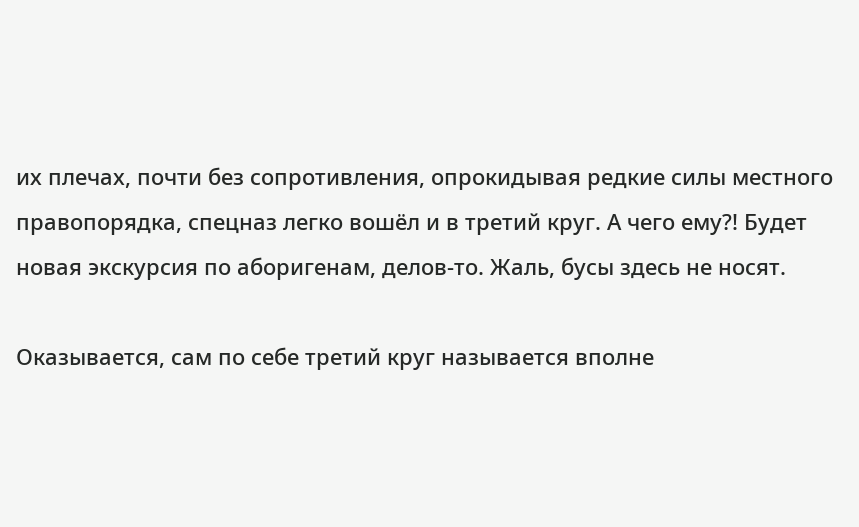их плечах, почти без сопротивления, опрокидывая редкие силы местного правопорядка, спецназ легко вошёл и в третий круг. А чего ему?! Будет новая экскурсия по аборигенам, делов-то. Жаль, бусы здесь не носят.

Оказывается, сам по себе третий круг называется вполне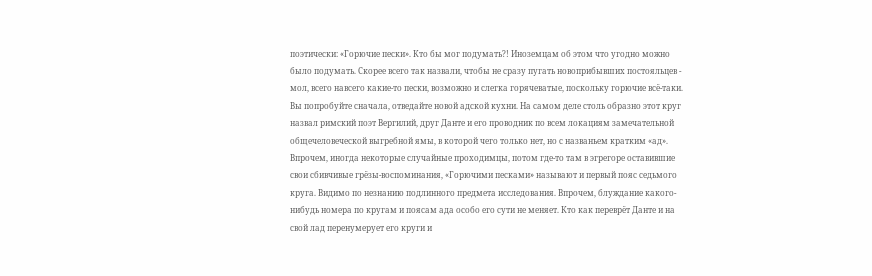поэтически: «Горючие пески». Кто бы мог подумать?! Иноземцам об этом что угодно можно было подумать. Скорее всего так назвали, чтобы не сразу пугать новоприбывших постояльцев - мол, всего навсего какие-то пески, возможно и слегка горячеватые, поскольку горючие всё-таки. Вы попробуйте сначала, отведайте новой адской кухни. На самом деле столь образно этот круг назвал римский поэт Вергилий, друг Данте и его проводник по всем локациям замечательной общечеловеческой выгребной ямы, в которой чего только нет, но с названьем кратким «ад». Впрочем, иногда некоторые случайные проходимцы, потом где-то там в эгрегоре оставившие свои сбивчивые грёзы-воспоминания, «Горючими песками» называют и первый пояс седьмого круга. Видимо по незнанию подлинного предмета исследования. Впрочем, блуждание какого-нибудь номера по кругам и поясам ада особо его сути не меняет. Кто как переврёт Данте и на свой лад перенумерует его круги и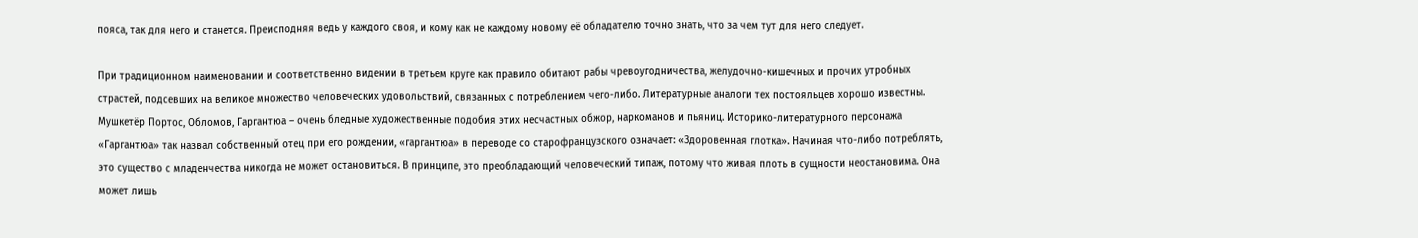пояса, так для него и станется. Преисподняя ведь у каждого своя, и кому как не каждому новому её обладателю точно знать, что за чем тут для него следует.

При традиционном наименовании и соответственно видении в третьем круге как правило обитают рабы чревоугодничества, желудочно-кишечных и прочих утробных страстей, подсевших на великое множество человеческих удовольствий, связанных с потреблением чего-либо. Литературные аналоги тех постояльцев хорошо известны. Мушкетёр Портос, Обломов, Гаргантюа – очень бледные художественные подобия этих несчастных обжор, наркоманов и пьяниц. Историко-литературного персонажа «Гаргантюа» так назвал собственный отец при его рождении, «гаргантюа» в переводе со старофранцузского означает: «Здоровенная глотка». Начиная что-либо потреблять, это существо с младенчества никогда не может остановиться. В принципе, это преобладающий человеческий типаж, потому что живая плоть в сущности неостановима. Она может лишь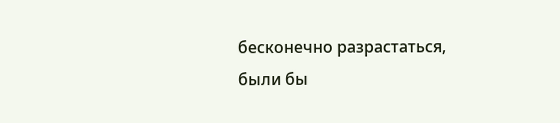бесконечно разрастаться, были бы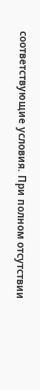соответствующие условия. При полном отсутствии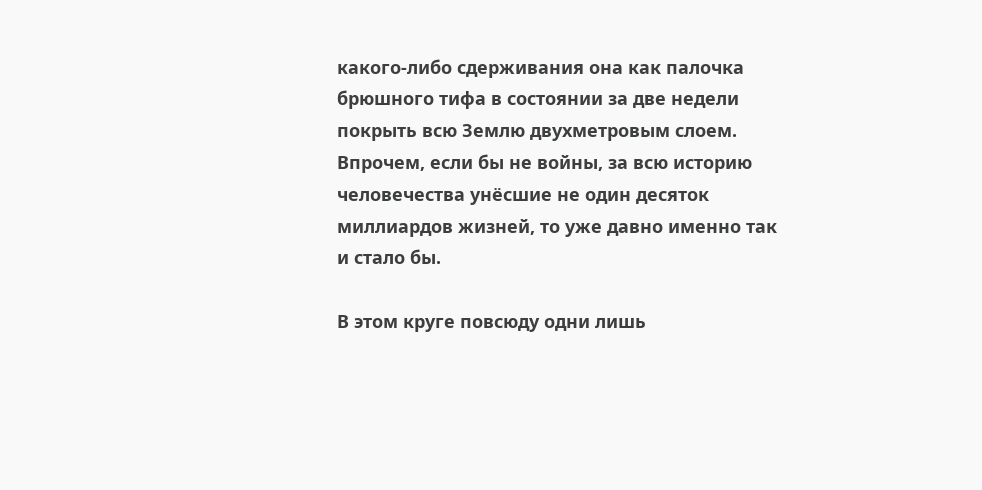какого-либо сдерживания она как палочка брюшного тифа в состоянии за две недели покрыть всю Землю двухметровым слоем. Впрочем, если бы не войны, за всю историю человечества унёсшие не один десяток миллиардов жизней, то уже давно именно так и стало бы.

В этом круге повсюду одни лишь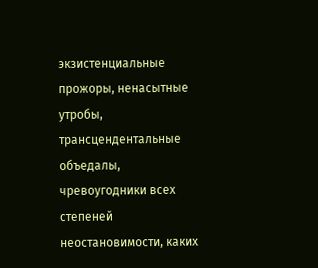экзистенциальные прожоры, ненасытные утробы, трансцендентальные объедалы, чревоугодники всех степеней неостановимости, каких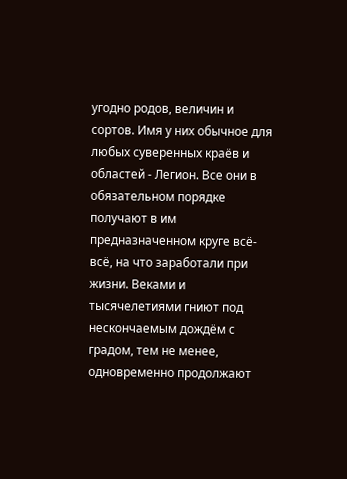угодно родов, величин и сортов. Имя у них обычное для любых суверенных краёв и областей - Легион. Все они в обязательном порядке получают в им предназначенном круге всё-всё, на что заработали при жизни. Веками и тысячелетиями гниют под нескончаемым дождём с градом, тем не менее, одновременно продолжают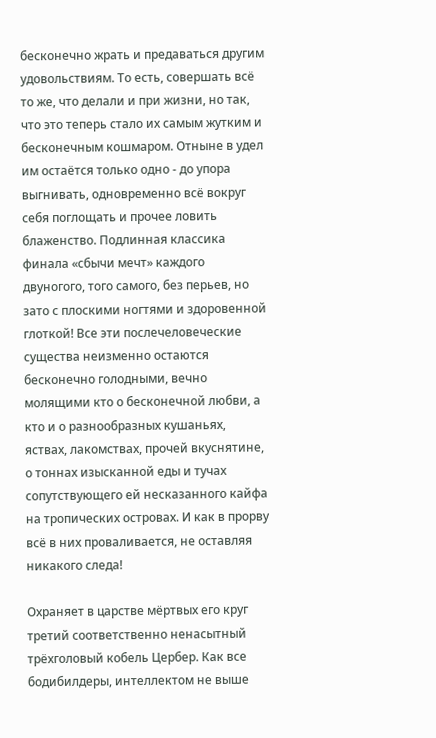бесконечно жрать и предаваться другим удовольствиям. То есть, совершать всё то же, что делали и при жизни, но так, что это теперь стало их самым жутким и бесконечным кошмаром. Отныне в удел им остаётся только одно - до упора выгнивать, одновременно всё вокруг себя поглощать и прочее ловить блаженство. Подлинная классика финала «сбычи мечт» каждого двуногого, того самого, без перьев, но зато с плоскими ногтями и здоровенной глоткой! Все эти послечеловеческие существа неизменно остаются бесконечно голодными, вечно молящими кто о бесконечной любви, а кто и о разнообразных кушаньях, яствах, лакомствах, прочей вкуснятине, о тоннах изысканной еды и тучах сопутствующего ей несказанного кайфа на тропических островах. И как в прорву всё в них проваливается, не оставляя никакого следа!

Охраняет в царстве мёртвых его круг третий соответственно ненасытный трёхголовый кобель Цербер. Как все бодибилдеры, интеллектом не выше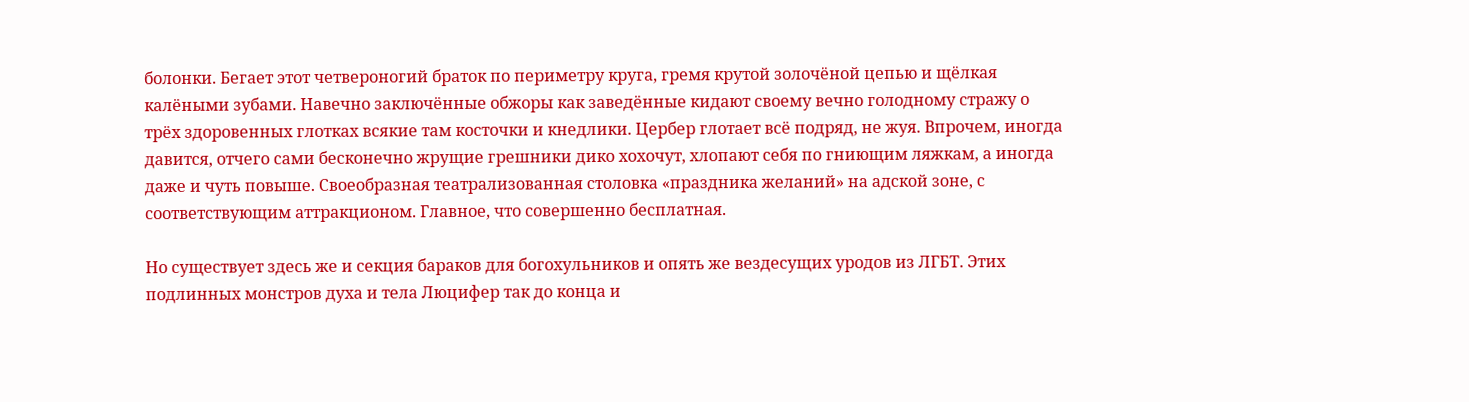болонки. Бегает этот четвероногий браток по периметру круга, гремя крутой золочёной цепью и щёлкая калёными зубами. Навечно заключённые обжоры как заведённые кидают своему вечно голодному стражу о трёх здоровенных глотках всякие там косточки и кнедлики. Цербер глотает всё подряд, не жуя. Впрочем, иногда давится, отчего сами бесконечно жрущие грешники дико хохочут, хлопают себя по гниющим ляжкам, а иногда даже и чуть повыше. Своеобразная театрализованная столовка «праздника желаний» на адской зоне, с соответствующим аттракционом. Главное, что совершенно бесплатная.

Но существует здесь же и секция бараков для богохульников и опять же вездесущих уродов из ЛГБТ. Этих подлинных монстров духа и тела Люцифер так до конца и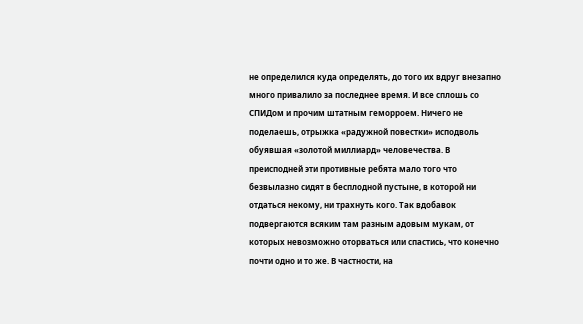не определился куда определять, до того их вдруг внезапно много привалило за последнее время. И все сплошь со СПИДом и прочим штатным геморроем. Ничего не поделаешь, отрыжка «радужной повестки» исподволь обуявшая «золотой миллиард» человечества. В преисподней эти противные ребята мало того что безвылазно сидят в бесплодной пустыне, в которой ни отдаться некому, ни трахнуть кого. Так вдобавок подвергаются всяким там разным адовым мукам, от которых невозможно оторваться или спастись, что конечно почти одно и то же. В частности, на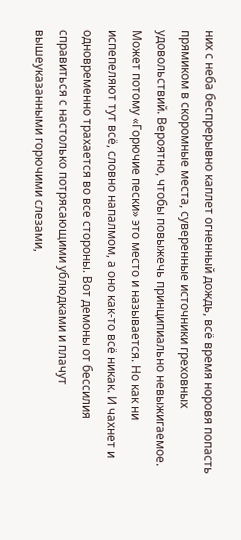них с неба беспрерывно каплет огненный дождь, всё время норовя попасть прямиком в скоромные места, суверенные источники греховных удовольствий. Вероятно, чтобы повыжечь принципиально невыжигаемое. Может потому «Горючие пески» это место и называется. Но как ни испепеляют тут всё, словно напалмом, а оно как-то всё никак. И чахнет и одновременно трахается во все стороны. Вот демоны от бессилия справиться с настолько потрясающими ублюдками и плачут вышеуказанными горючими слезами,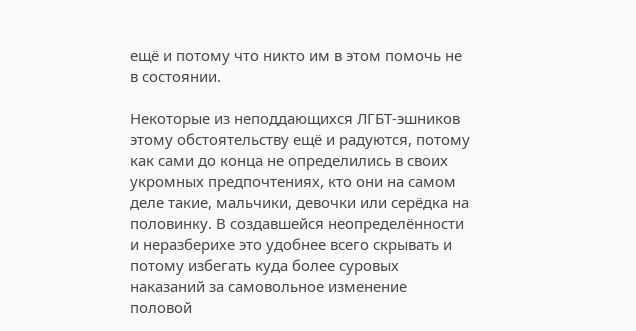ещё и потому что никто им в этом помочь не в состоянии.

Некоторые из неподдающихся ЛГБТ-эшников этому обстоятельству ещё и радуются, потому как сами до конца не определились в своих укромных предпочтениях, кто они на самом деле такие, мальчики, девочки или серёдка на половинку. В создавшейся неопределённости и неразберихе это удобнее всего скрывать и потому избегать куда более суровых наказаний за самовольное изменение половой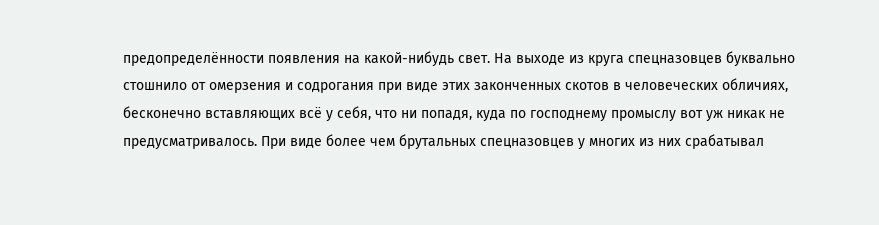предопределённости появления на какой-нибудь свет. На выходе из круга спецназовцев буквально стошнило от омерзения и содрогания при виде этих законченных скотов в человеческих обличиях, бесконечно вставляющих всё у себя, что ни попадя, куда по господнему промыслу вот уж никак не предусматривалось. При виде более чем брутальных спецназовцев у многих из них срабатывал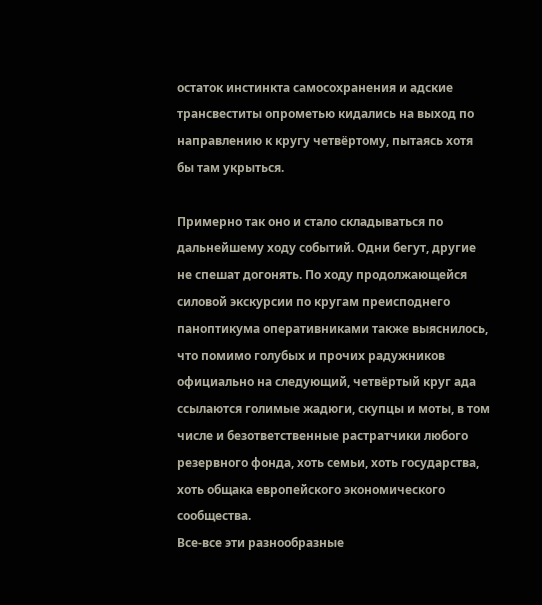остаток инстинкта самосохранения и адские трансвеститы опрометью кидались на выход по направлению к кругу четвёртому, пытаясь хотя бы там укрыться.

Примерно так оно и стало складываться по дальнейшему ходу событий. Одни бегут, другие не спешат догонять. По ходу продолжающейся силовой экскурсии по кругам преисподнего паноптикума оперативниками также выяснилось, что помимо голубых и прочих радужников официально на следующий, четвёртый круг ада ссылаются голимые жадюги, скупцы и моты, в том числе и безответственные растратчики любого резервного фонда, хоть семьи, хоть государства, хоть общака европейского экономического сообщества.
Все-все эти разнообразные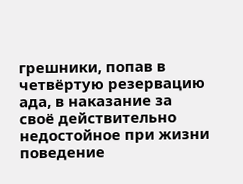грешники, попав в четвёртую резервацию ада, в наказание за своё действительно недостойное при жизни поведение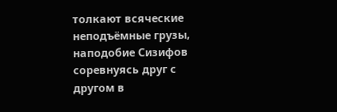толкают всяческие неподъёмные грузы, наподобие Сизифов соревнуясь друг с другом в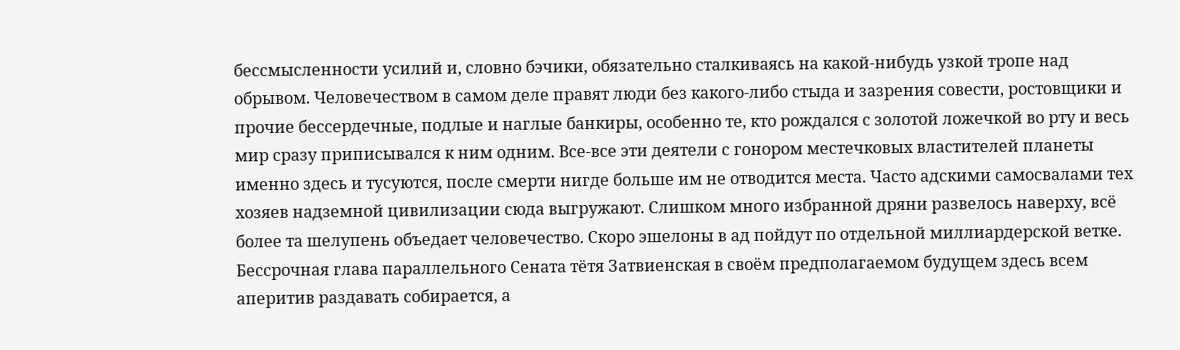бессмысленности усилий и, словно бэчики, обязательно сталкиваясь на какой-нибудь узкой тропе над обрывом. Человечеством в самом деле правят люди без какого-либо стыда и зазрения совести, ростовщики и прочие бессердечные, подлые и наглые банкиры, особенно те, кто рождался с золотой ложечкой во рту и весь мир сразу приписывался к ним одним. Все-все эти деятели с гонором местечковых властителей планеты именно здесь и тусуются, после смерти нигде больше им не отводится места. Часто адскими самосвалами тех хозяев надземной цивилизации сюда выгружают. Слишком много избранной дряни развелось наверху, всё более та шелупень объедает человечество. Скоро эшелоны в ад пойдут по отдельной миллиардерской ветке. Бессрочная глава параллельного Сената тётя Затвиенская в своём предполагаемом будущем здесь всем аперитив раздавать собирается, а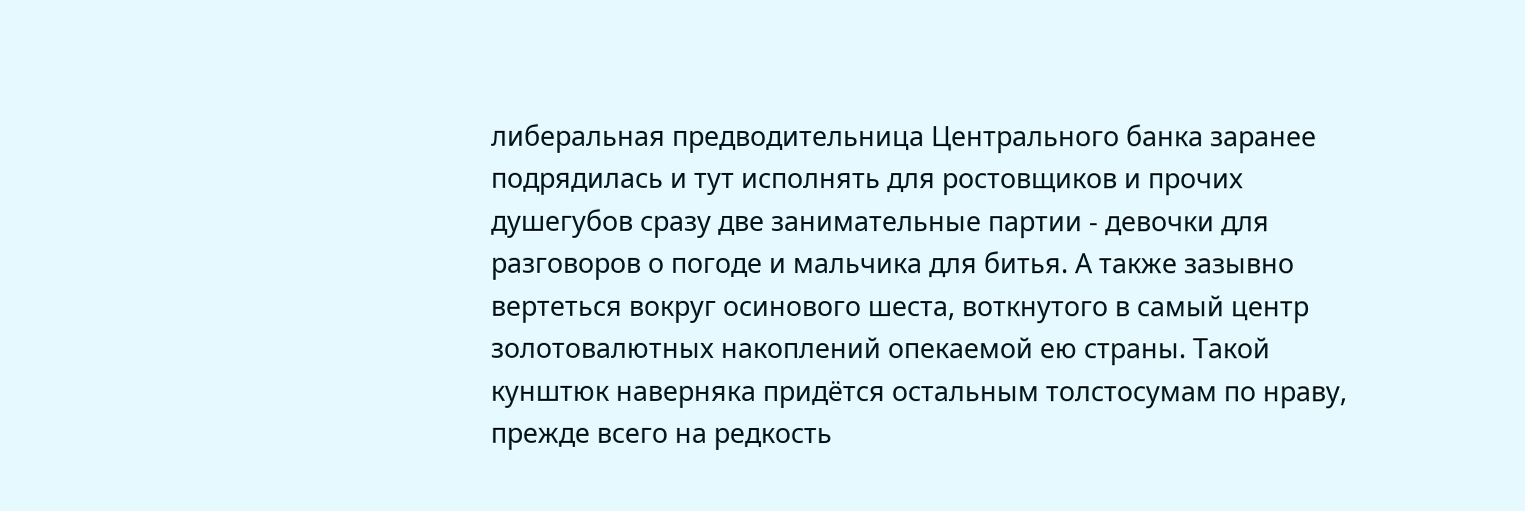либеральная предводительница Центрального банка заранее подрядилась и тут исполнять для ростовщиков и прочих душегубов сразу две занимательные партии - девочки для разговоров о погоде и мальчика для битья. А также зазывно вертеться вокруг осинового шеста, воткнутого в самый центр золотовалютных накоплений опекаемой ею страны. Такой кунштюк наверняка придётся остальным толстосумам по нраву, прежде всего на редкость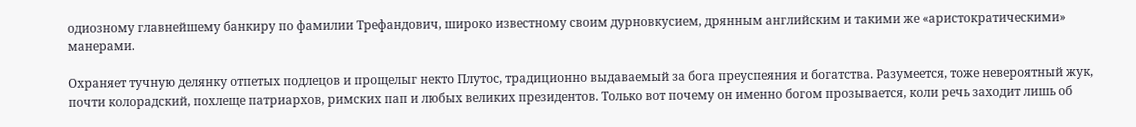одиозному главнейшему банкиру по фамилии Трефандович, широко известному своим дурновкусием, дрянным английским и такими же «аристократическими» манерами.

Охраняет тучную делянку отпетых подлецов и прощелыг некто Плутос, традиционно выдаваемый за бога преуспеяния и богатства. Разумеется, тоже невероятный жук, почти колорадский, похлеще патриархов, римских пап и любых великих президентов. Только вот почему он именно богом прозывается, коли речь заходит лишь об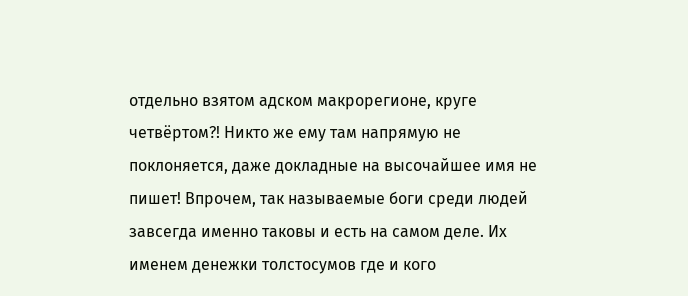отдельно взятом адском макрорегионе, круге четвёртом?! Никто же ему там напрямую не поклоняется, даже докладные на высочайшее имя не пишет! Впрочем, так называемые боги среди людей завсегда именно таковы и есть на самом деле. Их именем денежки толстосумов где и кого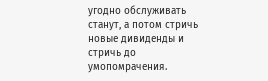угодно обслуживать станут, а потом стричь новые дивиденды и стричь до умопомрачения.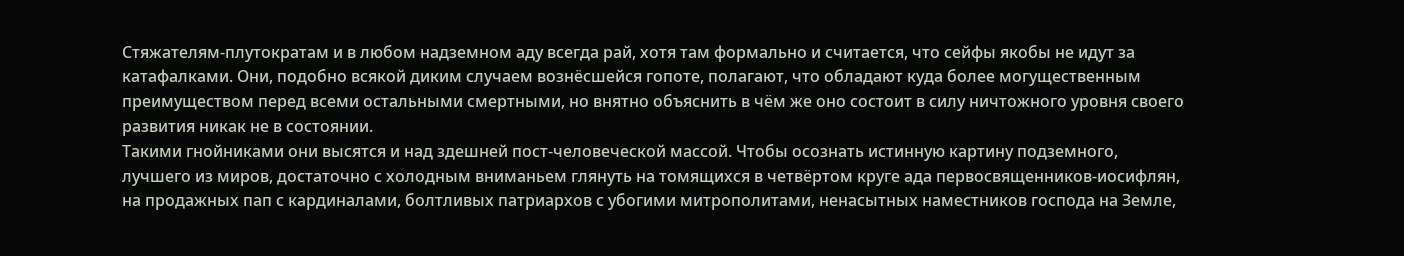Стяжателям-плутократам и в любом надземном аду всегда рай, хотя там формально и считается, что сейфы якобы не идут за катафалками. Они, подобно всякой диким случаем вознёсшейся гопоте, полагают, что обладают куда более могущественным преимуществом перед всеми остальными смертными, но внятно объяснить в чём же оно состоит в силу ничтожного уровня своего развития никак не в состоянии.
Такими гнойниками они высятся и над здешней пост-человеческой массой. Чтобы осознать истинную картину подземного, лучшего из миров, достаточно с холодным вниманьем глянуть на томящихся в четвёртом круге ада первосвященников-иосифлян, на продажных пап с кардиналами, болтливых патриархов с убогими митрополитами, ненасытных наместников господа на Земле,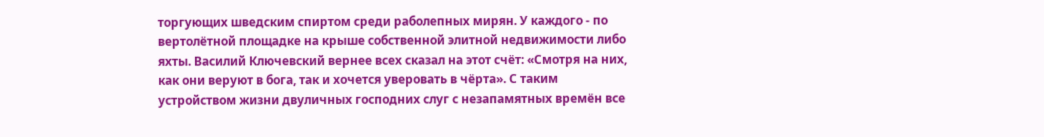торгующих шведским спиртом среди раболепных мирян. У каждого - по вертолётной площадке на крыше собственной элитной недвижимости либо яхты. Василий Ключевский вернее всех сказал на этот счёт: «Смотря на них, как они веруют в бога, так и хочется уверовать в чёрта». С таким устройством жизни двуличных господних слуг с незапамятных времён все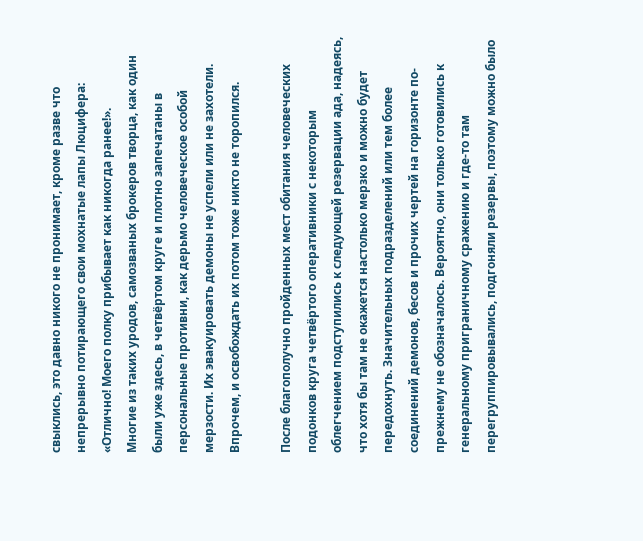свыклись, это давно никого не пронимает, кроме разве что непрерывно потирающего свои мохнатые лапы Люцифера: «Отлично! Моего полку прибывает как никогда ранее!».
Многие из таких уродов, самозваных брокеров творца, как один были уже здесь, в четвёртом круге и плотно запечатаны в персональные противни, как дерьмо человеческое особой мерзости. Их эвакуировать демоны не успели или не захотели. Впрочем, и освобождать их потом тоже никто не торопился.

После благополучно пройденных мест обитания человеческих подонков круга четвёртого оперативники с некоторым облегчением подступились к следующей резервации ада, надеясь, что хотя бы там не окажется настолько мерзко и можно будет передохнуть. Значительных подразделений или тем более соединений демонов, бесов и прочих чертей на горизонте по-прежнему не обозначалось. Вероятно, они только готовились к генеральному приграничному сражению и где-то там перегруппировывались, подгоняли резервы, поэтому можно было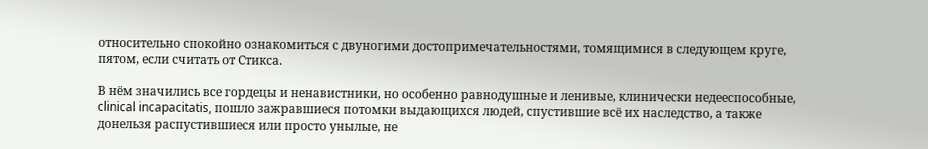относительно спокойно ознакомиться с двуногими достопримечательностями, томящимися в следующем круге, пятом, если считать от Стикса.

В нём значились все гордецы и ненавистники, но особенно равнодушные и ленивые, клинически недееспособные, clinical incapacitatis, пошло зажравшиеся потомки выдающихся людей, спустившие всё их наследство, а также донельзя распустившиеся или просто унылые, не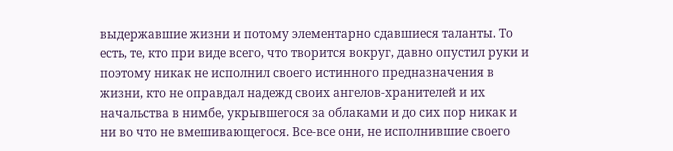выдержавшие жизни и потому элементарно сдавшиеся таланты. То есть, те, кто при виде всего, что творится вокруг, давно опустил руки и поэтому никак не исполнил своего истинного предназначения в жизни, кто не оправдал надежд своих ангелов-хранителей и их начальства в нимбе, укрывшегося за облаками и до сих пор никак и ни во что не вмешивающегося. Все-все они, не исполнившие своего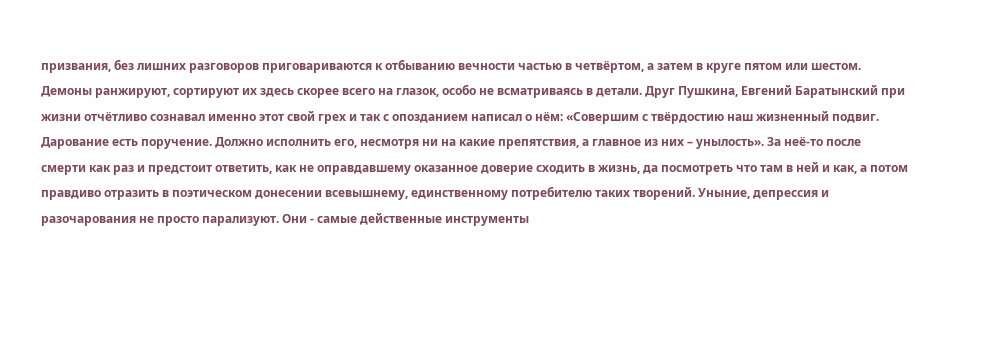призвания, без лишних разговоров приговариваются к отбыванию вечности частью в четвёртом, а затем в круге пятом или шестом. Демоны ранжируют, сортируют их здесь скорее всего на глазок, особо не всматриваясь в детали. Друг Пушкина, Евгений Баратынский при жизни отчётливо сознавал именно этот свой грех и так с опозданием написал о нём: «Совершим с твёрдостию наш жизненный подвиг. Дарование есть поручение. Должно исполнить его, несмотря ни на какие препятствия, а главное из них – унылость». За неё-то после смерти как раз и предстоит ответить, как не оправдавшему оказанное доверие сходить в жизнь, да посмотреть что там в ней и как, а потом правдиво отразить в поэтическом донесении всевышнему, единственному потребителю таких творений. Уныние, депрессия и разочарования не просто парализуют. Они - самые действенные инструменты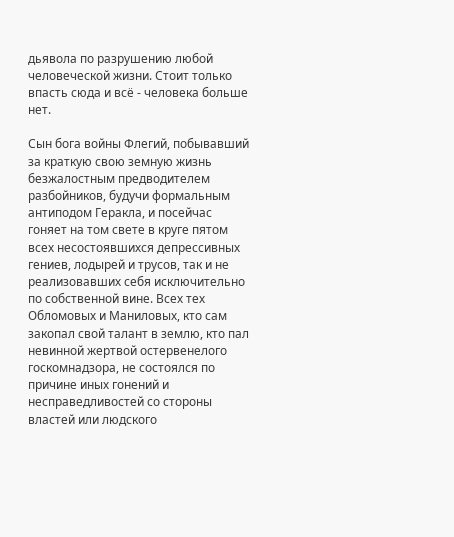дьявола по разрушению любой человеческой жизни. Стоит только впасть сюда и всё - человека больше нет.

Сын бога войны Флегий, побывавший за краткую свою земную жизнь безжалостным предводителем разбойников, будучи формальным антиподом Геракла, и посейчас гоняет на том свете в круге пятом всех несостоявшихся депрессивных гениев, лодырей и трусов, так и не реализовавших себя исключительно по собственной вине. Всех тех Обломовых и Маниловых, кто сам закопал свой талант в землю, кто пал невинной жертвой остервенелого госкомнадзора, не состоялся по причине иных гонений и несправедливостей со стороны властей или людского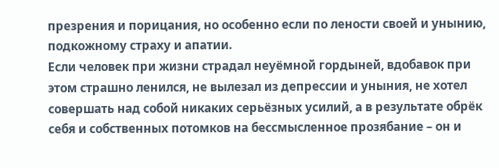презрения и порицания, но особенно если по лености своей и унынию, подкожному страху и апатии.
Если человек при жизни страдал неуёмной гордыней, вдобавок при этом страшно ленился, не вылезал из депрессии и уныния, не хотел совершать над собой никаких серьёзных усилий, а в результате обрёк себя и собственных потомков на бессмысленное прозябание – он и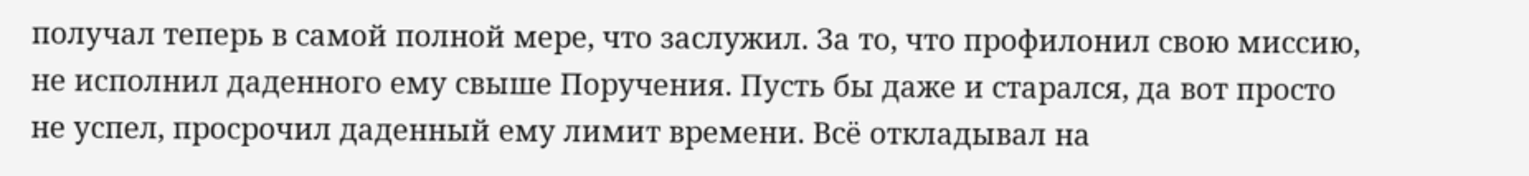получал теперь в самой полной мере, что заслужил. За то, что профилонил свою миссию, не исполнил даденного ему свыше Поручения. Пусть бы даже и старался, да вот просто не успел, просрочил даденный ему лимит времени. Всё откладывал на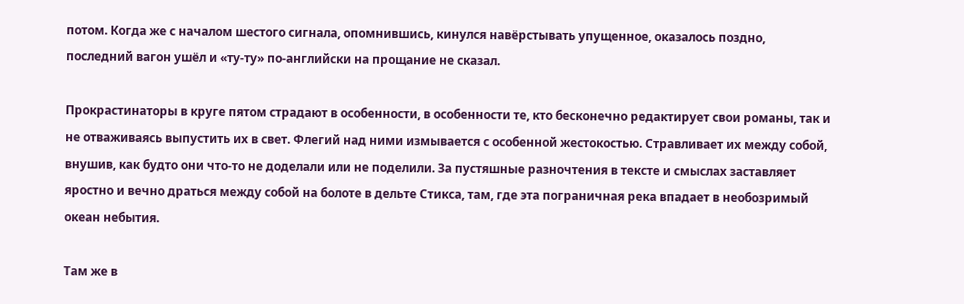потом. Когда же с началом шестого сигнала, опомнившись, кинулся навёрстывать упущенное, оказалось поздно, последний вагон ушёл и «ту-ту» по-английски на прощание не сказал.

Прокрастинаторы в круге пятом страдают в особенности, в особенности те, кто бесконечно редактирует свои романы, так и не отваживаясь выпустить их в свет. Флегий над ними измывается с особенной жестокостью. Стравливает их между собой, внушив, как будто они что-то не доделали или не поделили. За пустяшные разночтения в тексте и смыслах заставляет яростно и вечно драться между собой на болоте в дельте Стикса, там, где эта пограничная река впадает в необозримый океан небытия.

Там же в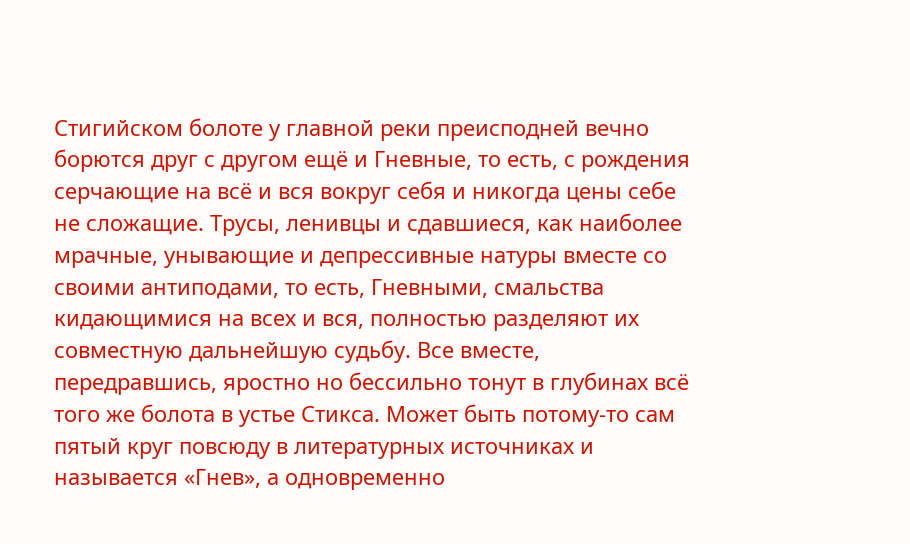Стигийском болоте у главной реки преисподней вечно борются друг с другом ещё и Гневные, то есть, с рождения серчающие на всё и вся вокруг себя и никогда цены себе не сложащие. Трусы, ленивцы и сдавшиеся, как наиболее мрачные, унывающие и депрессивные натуры вместе со своими антиподами, то есть, Гневными, смальства кидающимися на всех и вся, полностью разделяют их совместную дальнейшую судьбу. Все вместе, передравшись, яростно но бессильно тонут в глубинах всё того же болота в устье Стикса. Может быть потому-то сам пятый круг повсюду в литературных источниках и называется «Гнев», а одновременно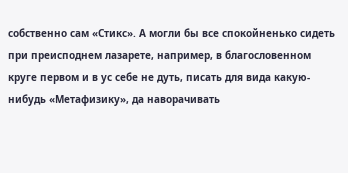собственно сам «Стикс». А могли бы все спокойненько сидеть при преисподнем лазарете, например, в благословенном круге первом и в ус себе не дуть, писать для вида какую-нибудь «Метафизику», да наворачивать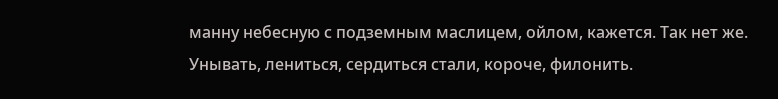манну небесную с подземным маслицем, ойлом, кажется. Так нет же. Унывать, лениться, сердиться стали, короче, филонить.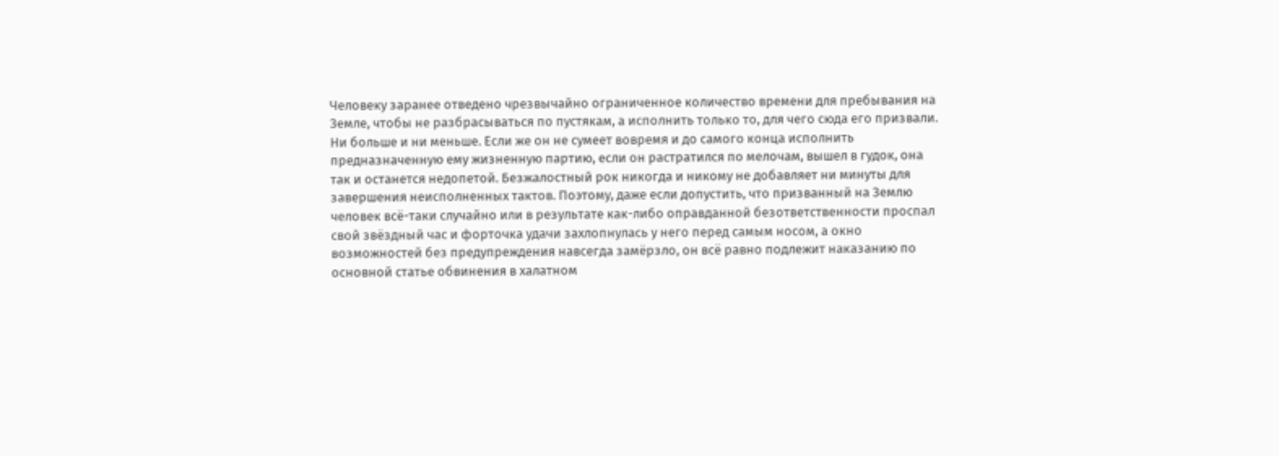Человеку заранее отведено чрезвычайно ограниченное количество времени для пребывания на Земле, чтобы не разбрасываться по пустякам, а исполнить только то, для чего сюда его призвали. Ни больше и ни меньше. Если же он не сумеет вовремя и до самого конца исполнить предназначенную ему жизненную партию, если он растратился по мелочам, вышел в гудок, она так и останется недопетой. Безжалостный рок никогда и никому не добавляет ни минуты для завершения неисполненных тактов. Поэтому, даже если допустить, что призванный на Землю человек всё-таки случайно или в результате как-либо оправданной безответственности проспал свой звёздный час и форточка удачи захлопнулась у него перед самым носом, а окно возможностей без предупреждения навсегда замёрзло, он всё равно подлежит наказанию по основной статье обвинения в халатном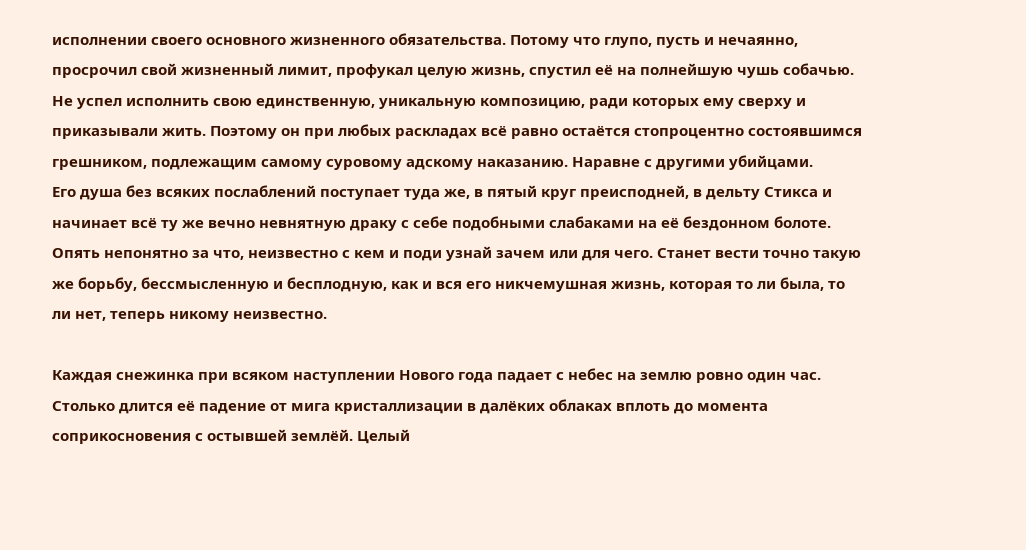исполнении своего основного жизненного обязательства. Потому что глупо, пусть и нечаянно, просрочил свой жизненный лимит, профукал целую жизнь, спустил её на полнейшую чушь собачью. Не успел исполнить свою единственную, уникальную композицию, ради которых ему сверху и приказывали жить. Поэтому он при любых раскладах всё равно остаётся стопроцентно состоявшимся грешником, подлежащим самому суровому адскому наказанию. Наравне с другими убийцами.
Его душа без всяких послаблений поступает туда же, в пятый круг преисподней, в дельту Стикса и начинает всё ту же вечно невнятную драку с себе подобными слабаками на её бездонном болоте. Опять непонятно за что, неизвестно с кем и поди узнай зачем или для чего. Станет вести точно такую же борьбу, бессмысленную и бесплодную, как и вся его никчемушная жизнь, которая то ли была, то ли нет, теперь никому неизвестно.

Каждая снежинка при всяком наступлении Нового года падает с небес на землю ровно один час. Столько длится её падение от мига кристаллизации в далёких облаках вплоть до момента соприкосновения с остывшей землёй. Целый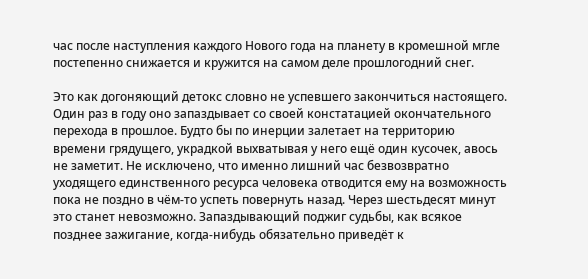час после наступления каждого Нового года на планету в кромешной мгле постепенно снижается и кружится на самом деле прошлогодний снег.

Это как догоняющий детокс словно не успевшего закончиться настоящего. Один раз в году оно запаздывает со своей констатацией окончательного перехода в прошлое. Будто бы по инерции залетает на территорию времени грядущего, украдкой выхватывая у него ещё один кусочек, авось не заметит. Не исключено, что именно лишний час безвозвратно уходящего единственного ресурса человека отводится ему на возможность пока не поздно в чём-то успеть повернуть назад. Через шестьдесят минут это станет невозможно. Запаздывающий поджиг судьбы, как всякое позднее зажигание, когда-нибудь обязательно приведёт к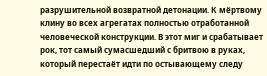разрушительной возвратной детонации. К мёртвому клину во всех агрегатах полностью отработанной человеческой конструкции. В этот миг и срабатывает рок, тот самый сумасшедший с бритвою в руках, который перестаёт идти по остывающему следу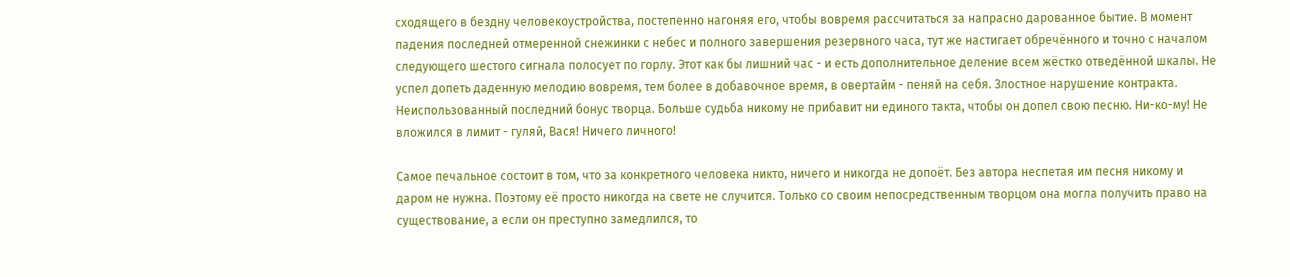сходящего в бездну человекоустройства, постепенно нагоняя его, чтобы вовремя рассчитаться за напрасно дарованное бытие. В момент падения последней отмеренной снежинки с небес и полного завершения резервного часа, тут же настигает обречённого и точно с началом следующего шестого сигнала полосует по горлу. Этот как бы лишний час - и есть дополнительное деление всем жёстко отведённой шкалы. Не успел допеть даденную мелодию вовремя, тем более в добавочное время, в овертайм - пеняй на себя. Злостное нарушение контракта. Неиспользованный последний бонус творца. Больше судьба никому не прибавит ни единого такта, чтобы он допел свою песню. Ни-ко-му! Не вложился в лимит - гуляй, Вася! Ничего личного!

Самое печальное состоит в том, что за конкретного человека никто, ничего и никогда не допоёт. Без автора неспетая им песня никому и даром не нужна. Поэтому её просто никогда на свете не случится. Только со своим непосредственным творцом она могла получить право на существование, а если он преступно замедлился, то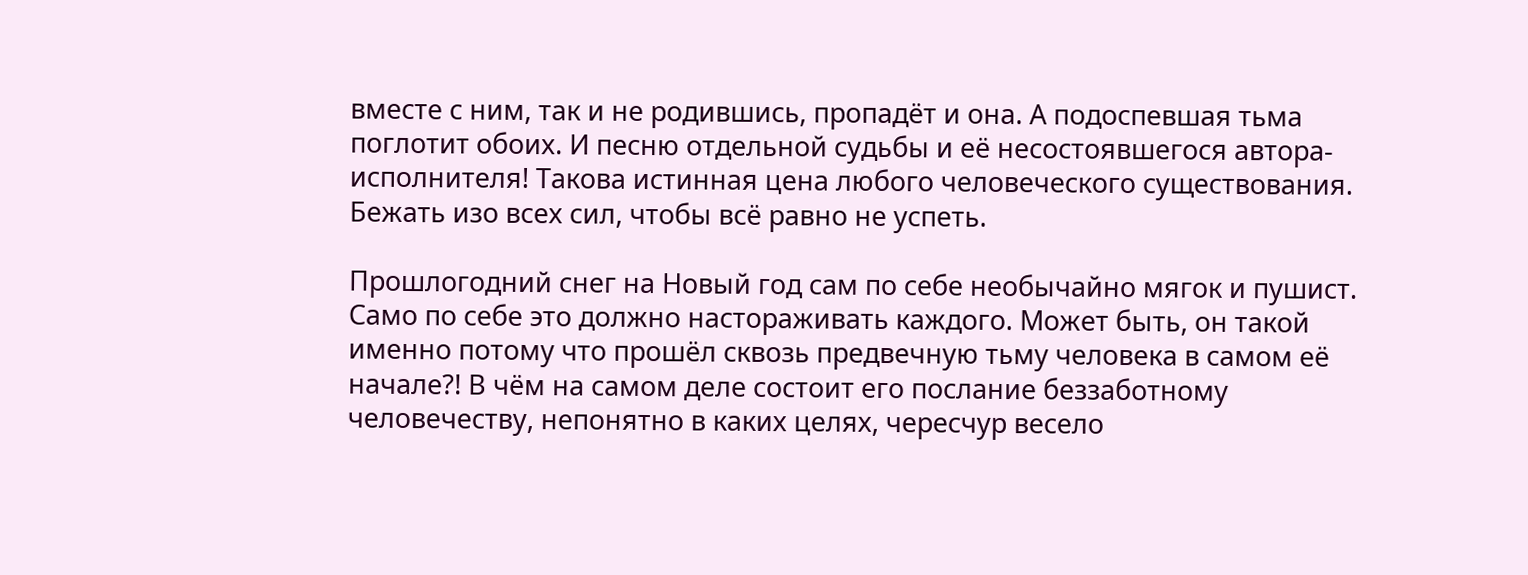вместе с ним, так и не родившись, пропадёт и она. А подоспевшая тьма поглотит обоих. И песню отдельной судьбы и её несостоявшегося автора-исполнителя! Такова истинная цена любого человеческого существования. Бежать изо всех сил, чтобы всё равно не успеть.

Прошлогодний снег на Новый год сам по себе необычайно мягок и пушист. Само по себе это должно настораживать каждого. Может быть, он такой именно потому что прошёл сквозь предвечную тьму человека в самом её начале?! В чём на самом деле состоит его послание беззаботному человечеству, непонятно в каких целях, чересчур весело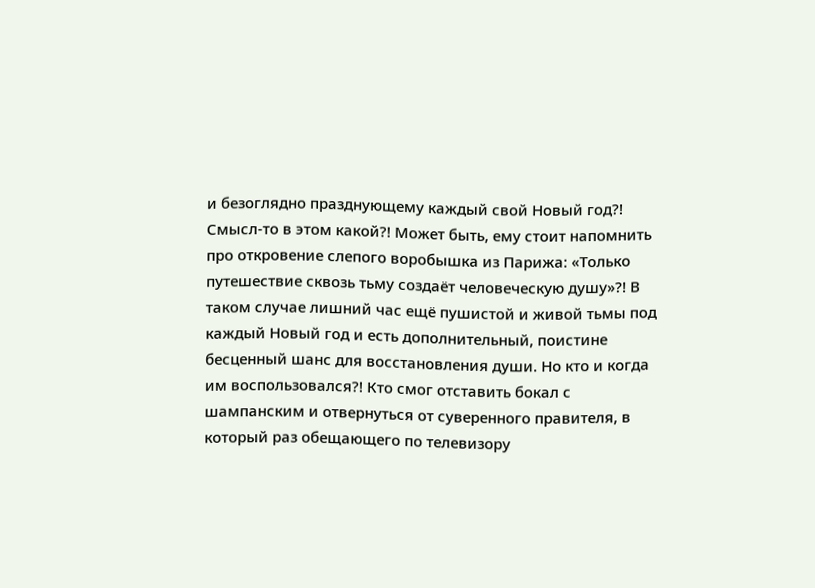и безоглядно празднующему каждый свой Новый год?! Смысл-то в этом какой?! Может быть, ему стоит напомнить про откровение слепого воробышка из Парижа: «Только путешествие сквозь тьму создаёт человеческую душу»?! В таком случае лишний час ещё пушистой и живой тьмы под каждый Новый год и есть дополнительный, поистине бесценный шанс для восстановления души. Но кто и когда им воспользовался?! Кто смог отставить бокал с шампанским и отвернуться от суверенного правителя, в который раз обещающего по телевизору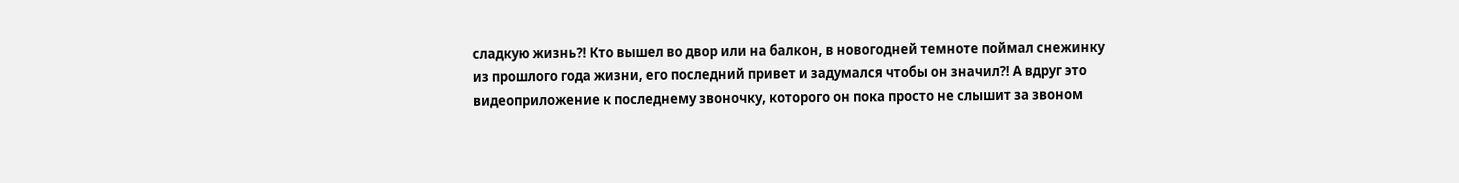сладкую жизнь?! Кто вышел во двор или на балкон, в новогодней темноте поймал снежинку из прошлого года жизни, его последний привет и задумался чтобы он значил?! А вдруг это видеоприложение к последнему звоночку, которого он пока просто не слышит за звоном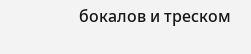бокалов и треском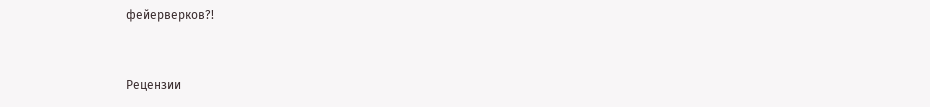фейерверков?!


Рецензии